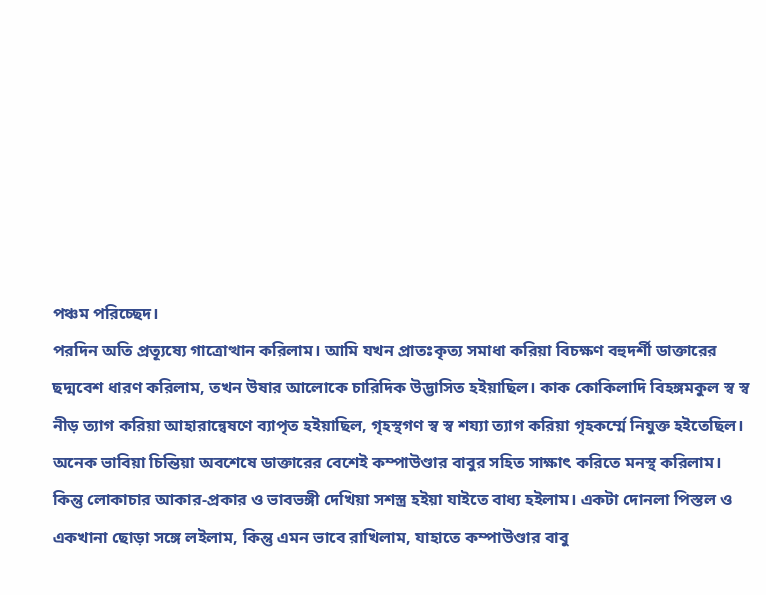পঞ্চম পরিচ্ছেদ।
পরদিন অতি প্রত্যূষ্যে গাত্রোত্থান করিলাম। আমি যখন প্রাতঃকৃত্য সমাধা করিয়া বিচক্ষণ বহুদর্শী ডাক্তারের ছদ্মবেশ ধারণ করিলাম, তখন উষার আলোকে চারিদিক উদ্ভাসিত হইয়াছিল। কাক কোকিলাদি বিহঙ্গমকুল স্ব স্ব নীড় ত্যাগ করিয়া আহারান্বেষণে ব্যাপৃত হইয়াছিল, গৃহস্থগণ স্ব স্ব শয্যা ত্যাগ করিয়া গৃহকর্ম্মে নিযুক্ত হইতেছিল।
অনেক ভাবিয়া চিন্তিয়া অবশেষে ডাক্তারের বেশেই কম্পাউণ্ডার বাবুর সহিত সাক্ষাৎ করিতে মনস্থ করিলাম। কিন্তু লোকাচার আকার-প্রকার ও ভাবভঙ্গী দেখিয়া সশস্ত্র হইয়া যাইতে বাধ্য হইলাম। একটা দোনলা পিস্তল ও একখানা ছোড়া সঙ্গে লইলাম, কিন্তু এমন ভাবে রাখিলাম, যাহাতে কম্পাউণ্ডার বাবু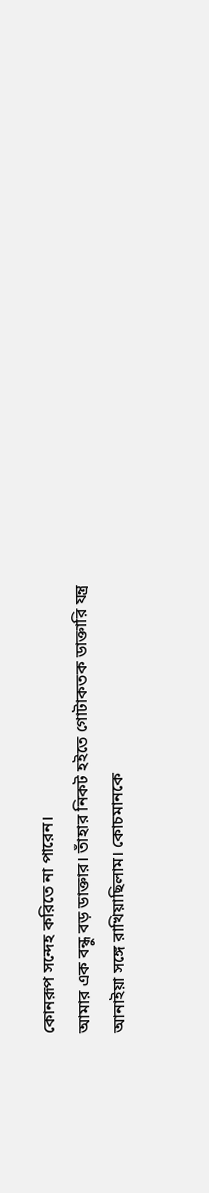কোনরূপ সন্দেহ করিতে না পারেন।
আমার এক বন্ধু বড় ডাক্তার। তাঁহার নিকট হইতে গোটাকতক ডাক্তারি যন্ত্র আনাইয়া সঙ্গে রাখিয়াছিলাম। কোচমানকে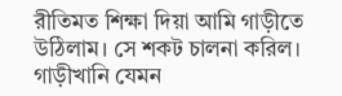রীতিমত শিক্ষা দিয়া আমি গাড়ীতে উঠিলাম। সে শকট চালনা করিল।
গাড়ীখানি যেমন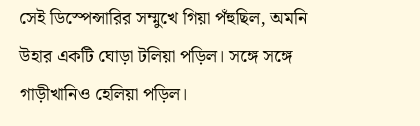সেই ডিস্পেন্সারির সম্মুখে গিয়া পঁহুছিল, অমনি উহার একটি ঘোড়া টলিয়া পড়িল। সঙ্গে সঙ্গে গাড়ীখানিও হেলিয়া পড়িল।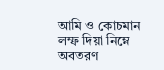আমি ও কোচমান লম্ফ দিয়া নিম্নে অবতরণ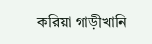করিয়া গাড়ীখানি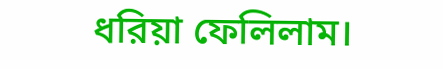ধরিয়া ফেলিলাম।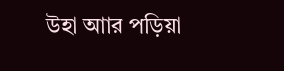উহা আার পড়িয়া